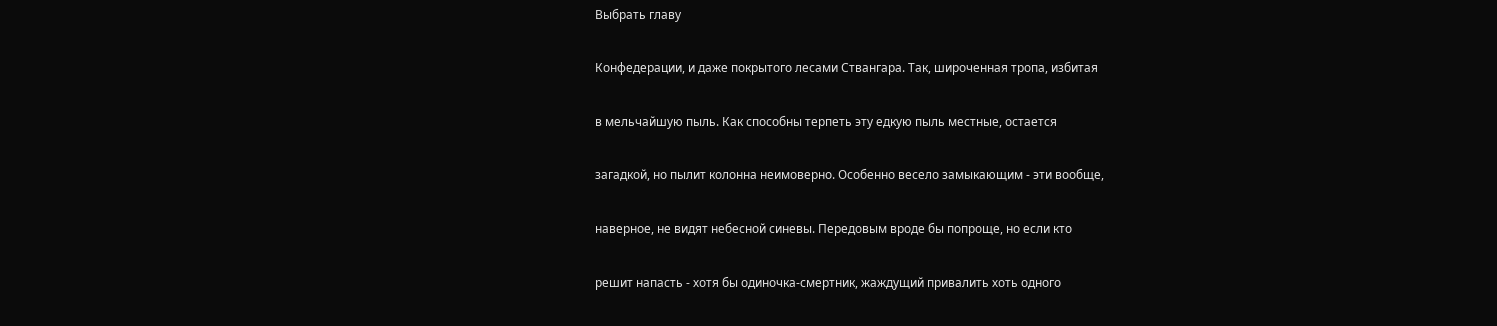Выбрать главу

Конфедерации, и даже покрытого лесами Ствангара. Так, широченная тропа, избитая

в мельчайшую пыль. Как способны терпеть эту едкую пыль местные, остается

загадкой, но пылит колонна неимоверно. Особенно весело замыкающим - эти вообще,

наверное, не видят небесной синевы. Передовым вроде бы попроще, но если кто

решит напасть - хотя бы одиночка-смертник, жаждущий привалить хоть одного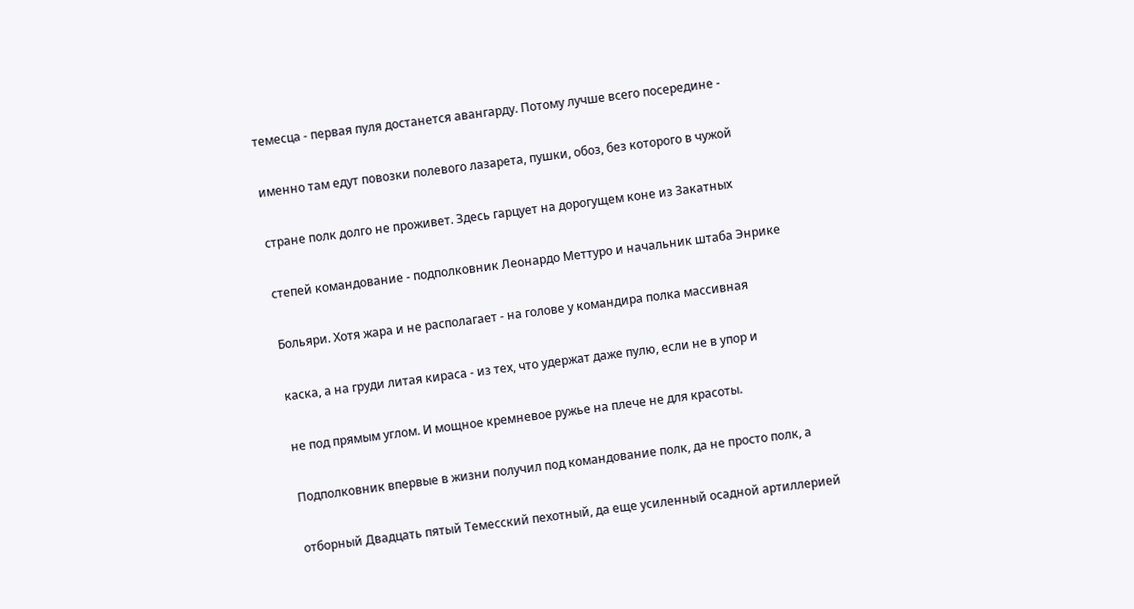темесца - первая пуля достанется авангарду. Потому лучше всего посередине -

именно там едут повозки полевого лазарета, пушки, обоз, без которого в чужой

стране полк долго не проживет. Здесь гарцует на дорогущем коне из Закатных

степей командование - подполковник Леонардо Меттуро и начальник штаба Энрике

Больяри. Хотя жара и не располагает - на голове у командира полка массивная

каска, а на груди литая кираса - из тех, что удержат даже пулю, если не в упор и

не под прямым углом. И мощное кремневое ружье на плече не для красоты.

Подполковник впервые в жизни получил под командование полк, да не просто полк, а

отборный Двадцать пятый Темесский пехотный, да еще усиленный осадной артиллерией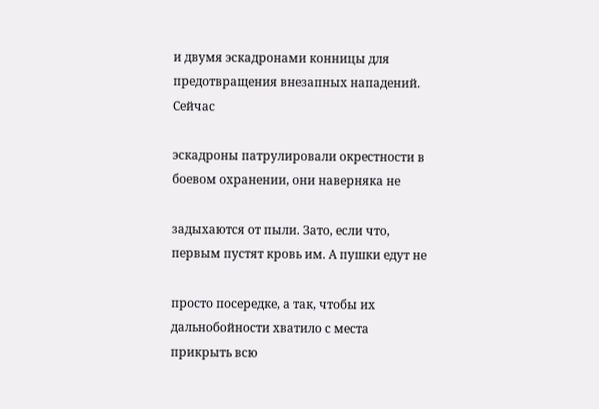и двумя эскадронами конницы для предотвращения внезапных нападений. Сейчас

эскадроны патрулировали окрестности в боевом охранении, они наверняка не

задыхаются от пыли. Зато, если что, первым пустят кровь им. А пушки едут не

просто посередке, а так, чтобы их дальнобойности хватило с места прикрыть всю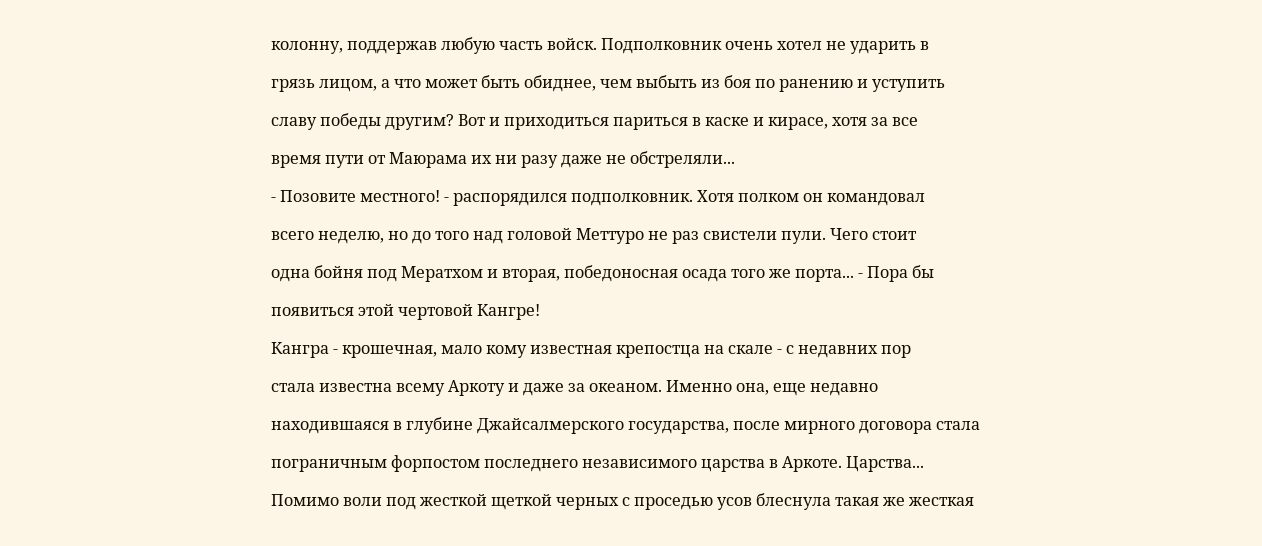колонну, поддержав любую часть войск. Подполковник очень хотел не ударить в

грязь лицом, а что может быть обиднее, чем выбыть из боя по ранению и уступить

славу победы другим? Вот и приходиться париться в каске и кирасе, хотя за все

время пути от Маюрама их ни разу даже не обстреляли...

- Позовите местного! - распорядился подполковник. Хотя полком он командовал

всего неделю, но до того над головой Меттуро не раз свистели пули. Чего стоит

одна бойня под Мератхом и вторая, победоносная осада того же порта... - Пора бы

появиться этой чертовой Кангре!

Кангра - крошечная, мало кому известная крепостца на скале - с недавних пор

стала известна всему Аркоту и даже за океаном. Именно она, еще недавно

находившаяся в глубине Джайсалмерского государства, после мирного договора стала

пограничным форпостом последнего независимого царства в Аркоте. Царства...

Помимо воли под жесткой щеткой черных с проседью усов блеснула такая же жесткая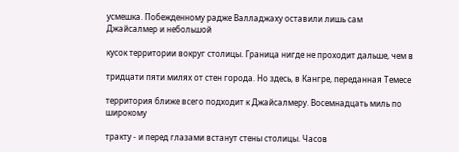усмешка. Побежденному радже Валладжаху оставили лишь сам Джайсалмер и небольшой

кусок территории вокруг столицы. Граница нигде не проходит дальше, чем в

тридцати пяти милях от стен города. Но здесь, в Кангре, переданная Темесе

территория ближе всего подходит к Джайсалмеру. Восемнадцать миль по широкому

тракту - и перед глазами встанут стены столицы. Часов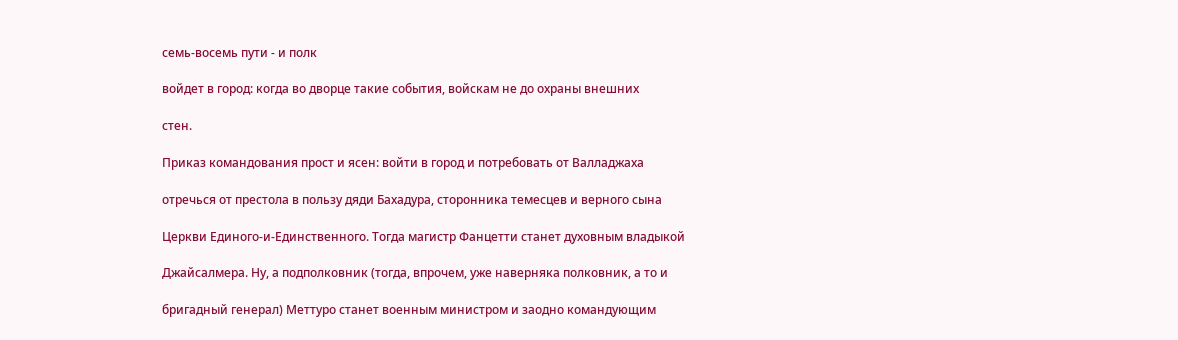семь-восемь пути - и полк

войдет в город: когда во дворце такие события, войскам не до охраны внешних

стен.

Приказ командования прост и ясен: войти в город и потребовать от Валладжаха

отречься от престола в пользу дяди Бахадура, сторонника темесцев и верного сына

Церкви Единого-и-Единственного. Тогда магистр Фанцетти станет духовным владыкой

Джайсалмера. Ну, а подполковник (тогда, впрочем, уже наверняка полковник, а то и

бригадный генерал) Меттуро станет военным министром и заодно командующим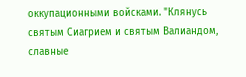оккупационными войсками. "Клянусь святым Сиагрием и святым Валиандом, славные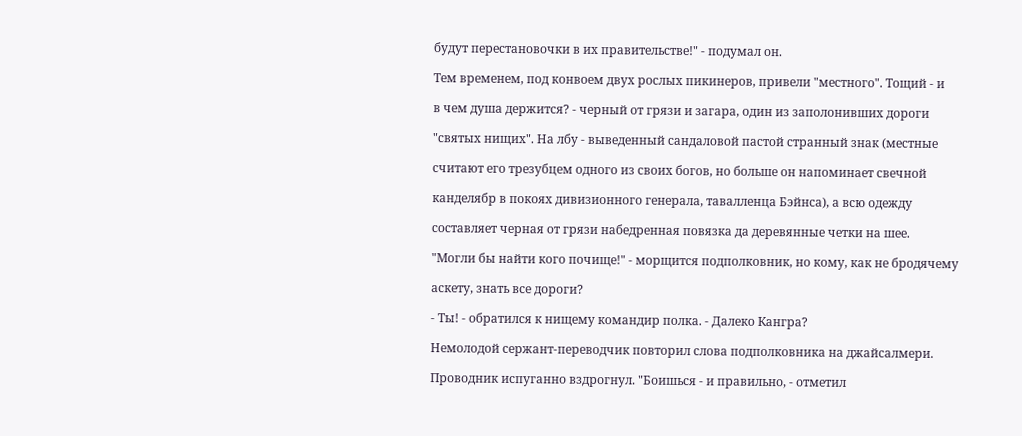будут перестановочки в их правительстве!" - подумал он.

Тем временем, под конвоем двух рослых пикинеров, привели "местного". Тощий - и

в чем душа держится? - черный от грязи и загара, один из заполонивших дороги

"святых нищих". На лбу - выведенный сандаловой пастой странный знак (местные

считают его трезубцем одного из своих богов, но больше он напоминает свечной

канделябр в покоях дивизионного генерала, тавалленца Бэйнса), а всю одежду

составляет черная от грязи набедренная повязка да деревянные четки на шее.

"Могли бы найти кого почище!" - морщится подполковник, но кому, как не бродячему

аскету, знать все дороги?

- Ты! - обратился к нищему командир полка. - Далеко Кангра?

Немолодой сержант-переводчик повторил слова подполковника на джайсалмери.

Проводник испуганно вздрогнул. "Боишься - и правильно, - отметил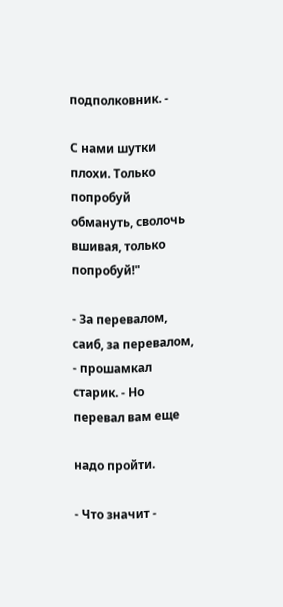подполковник. -

С нами шутки плохи. Только попробуй обмануть, сволочь вшивая, только попробуй!"

- За перевалом, саиб, за перевалом, - прошамкал старик. - Но перевал вам еще

надо пройти.

- Что значит -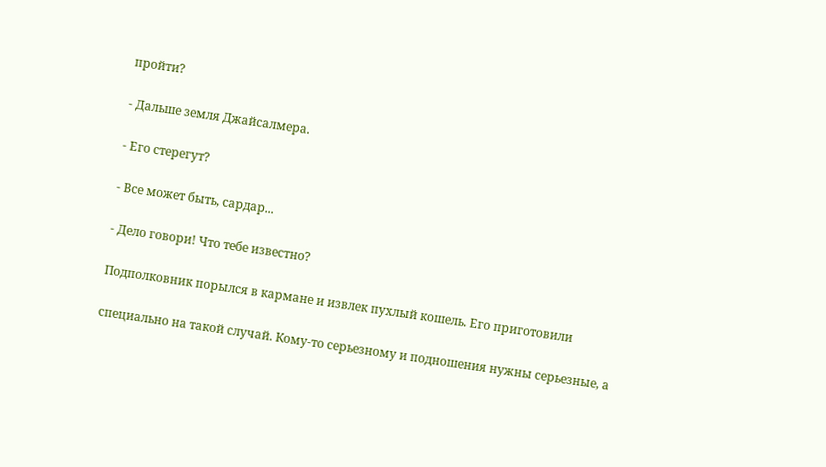пройти?

- Дальше земля Джайсалмера.

- Его стерегут?

- Все может быть, сардар...

- Дело говори! Что тебе известно?

Подполковник порылся в кармане и извлек пухлый кошель. Его приготовили

специально на такой случай. Кому-то серьезному и подношения нужны серьезные, а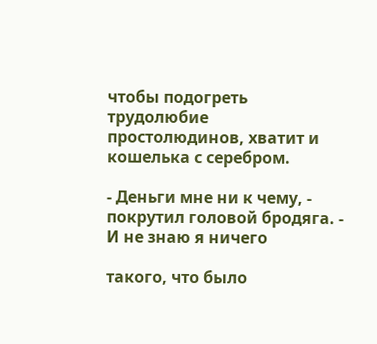чтобы подогреть трудолюбие простолюдинов, хватит и кошелька с серебром.

- Деньги мне ни к чему, - покрутил головой бродяга. - И не знаю я ничего

такого, что было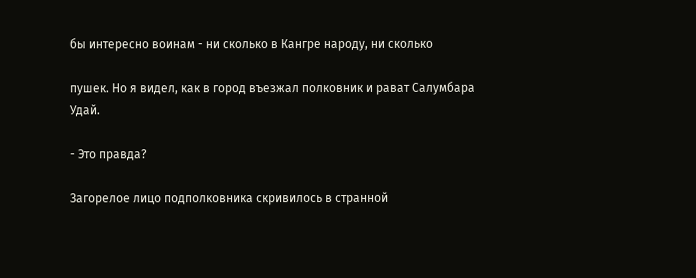бы интересно воинам - ни сколько в Кангре народу, ни сколько

пушек. Но я видел, как в город въезжал полковник и рават Салумбара Удай.

- Это правда?

Загорелое лицо подполковника скривилось в странной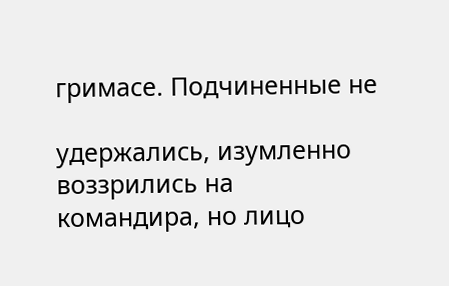гримасе. Подчиненные не

удержались, изумленно воззрились на командира, но лицо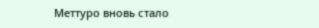Меттуро вновь стало